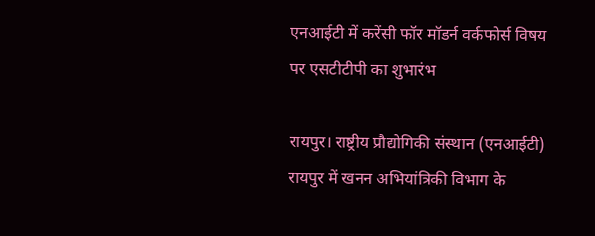एनआईटी में करेंसी फॉर मॉडर्न वर्कफोर्स विषय पर एसटीटीपी का शुभारंभ

रायपुर। राष्ट्रीय प्रौद्योगिकी संस्थान (एनआईटी) रायपुर में खनन अभियांत्रिकी विभाग के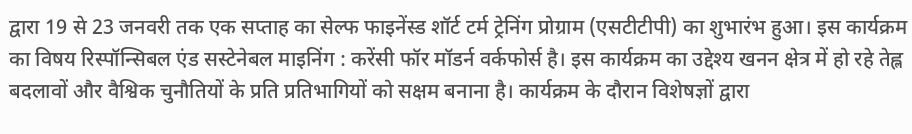द्वारा 19 से 23 जनवरी तक एक सप्ताह का सेल्फ फाइनेंस्ड शॉर्ट टर्म ट्रेनिंग प्रोग्राम (एसटीटीपी) का शुभारंभ हुआ। इस कार्यक्रम का विषय रिस्पॉन्सिबल एंड सस्टेनेबल माइनिंग : करेंसी फॉर मॉडर्न वर्कफोर्स है। इस कार्यक्रम का उद्देश्य खनन क्षेत्र में हो रहे तेह्ल बदलावों और वैश्विक चुनौतियों के प्रति प्रतिभागियों को सक्षम बनाना है। कार्यक्रम के दौरान विशेषज्ञों द्वारा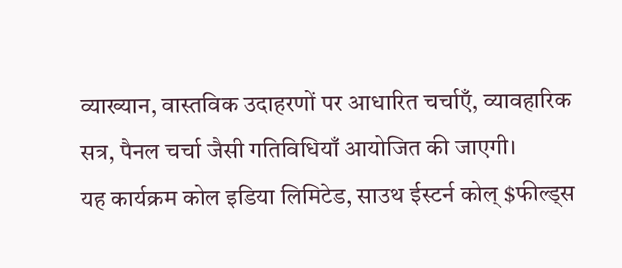व्याख्यान, वास्तविक उदाहरणों पर आधारित चर्चाएँ, व्यावहारिक सत्र, पैनल चर्चा जैसी गतिविधियाँ आयोजित की जाएगी।
यह कार्यक्रम कोल इडिया लिमिटेड, साउथ ईस्टर्न कोल् $फील्ड्स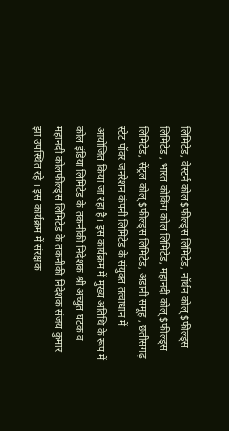लिमिटेड, वेस्टर्न कोल$फील्ड्स लिमिटेड, नॉर्थन कोल्$फील्ड्स लिमिटेड , भारत कोकिंग कोल लिमिटेड, महानदी कोल् $फील्ड्स लिमिटेड, सेंट्रल कोल्$फील्ड्स लिमिटेड, अडानी समूह , छतीसगढ़ स्टेट पॉवर जनरेशन कंपनी लिमिटेड के संयुक्त तत्वाधान में आयोजित किया जा रहा है। इस कार्यक्रम में मुख्य अतिथि के रूप में कोल इंडिया लिमिटेड के तकनीकी निदेशक श्री अच्युत घटक व महानदी कोलफील्ड्स लिमिटेड के तकनीकी निदेशक संजय कुमार झा उपस्थित रहे । इस कार्यक्रम में संरक्षक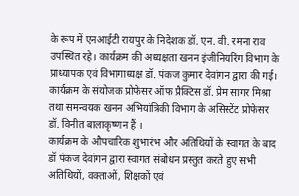के रूप में एनआईटी रायपुर के निदेशक डॉ. एन. वी. रमना राव उपस्थित रहे। कार्यक्रम की अध्यक्षता खनन इंजीनियरिंग विभाग के प्राध्यापक एवं विभागाध्यक्ष डॉ. पंकज कुमार देवांगन द्वारा की गई। कार्यक्रम के संयोजक प्रोफेसर ऑफ प्रैक्टिस डॉ. प्रेम सागर मिश्रा तथा समन्वयक खनन अभियांत्रिकी विभाग के असिस्टेंट प्रोफेसर डॉ. विनीत बालाकृष्णन हैं ।
कार्यक्रम के औपचारिक शुभारंभ और अतिथियों के स्वागत के बाद डॉ पंकज देवांगन द्वारा स्वागत संबोधन प्रस्तुत करते हुए सभी अतिथियों, वक्ताओं, शिक्षकों एवं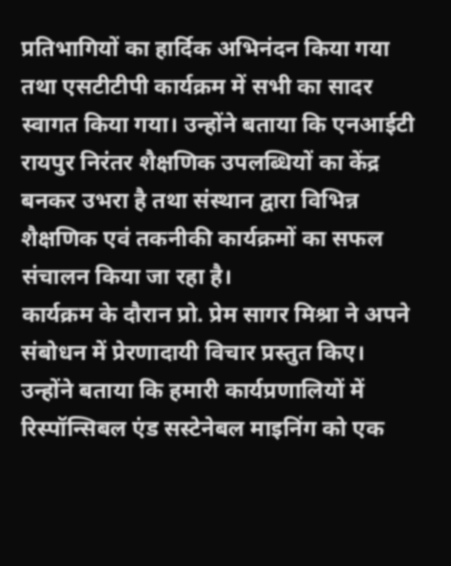प्रतिभागियों का हार्दिक अभिनंदन किया गया तथा एसटीटीपी कार्यक्रम में सभी का सादर स्वागत किया गया। उन्होंने बताया कि एनआईटी रायपुर निरंतर शैक्षणिक उपलब्धियों का केंद्र बनकर उभरा है तथा संस्थान द्वारा विभिन्न शैक्षणिक एवं तकनीकी कार्यक्रमों का सफल संचालन किया जा रहा है।
कार्यक्रम के दौरान प्रो. प्रेम सागर मिश्रा ने अपने संबोधन में प्रेरणादायी विचार प्रस्तुत किए। उन्होंने बताया कि हमारी कार्यप्रणालियों में रिस्पॉन्सिबल एंड सस्टेनेबल माइनिंग को एक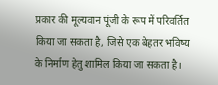प्रकार की मूल्यवान पूंजी के रूप में परिवर्तित किया जा सकता है, जिसे एक बेहतर भविष्य के निर्माण हेतु शामिल किया जा सकता है।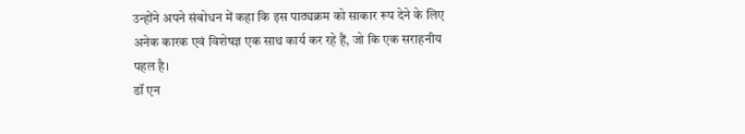उन्होंने अपने संबोधन में कहा कि इस पाठ्यक्रम को साकार रूप देने के लिए अनेक कारक एवं विशेषज्ञ एक साथ कार्य कर रहे हैं, जो कि एक सराहनीय पहल है।
डॉ एन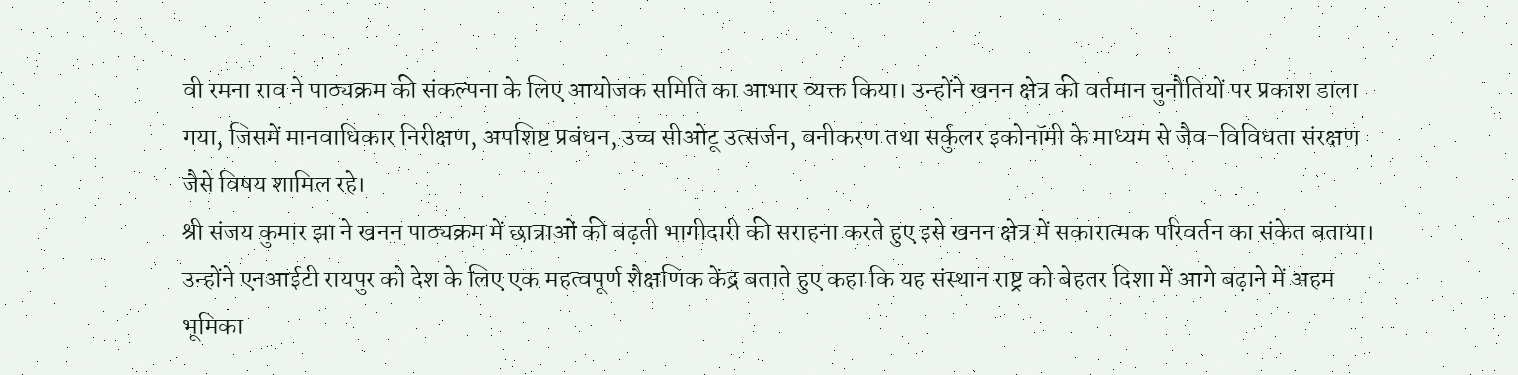वी रमना राव ने पाठ्यक्रम की संकल्पना के लिए आयोजक समिति का आभार व्यक्त किया। उन्होंने खनन क्षेत्र की वर्तमान चुनौतियों पर प्रकाश डाला गया, जिसमें मानवाधिकार निरीक्षण, अपशिष्ट प्रबंधन, उच्च सीओटू उत्सर्जन, वनीकरण तथा सर्कुलर इकोनॉमी के माध्यम से जैव-विविधता संरक्षण जैसे विषय शामिल रहे।
श्री संजय कुमार झा ने खनन पाठ्यक्रम में छात्राओं की बढ़ती भागीदारी की सराहना करते हुए इसे खनन क्षेत्र में सकारात्मक परिवर्तन का संकेत बताया। उन्होंने एनआईटी रायपुर को देश के लिए एक महत्वपूर्ण शैक्षणिक केंद्र बताते हुए कहा कि यह संस्थान राष्ट्र को बेहतर दिशा में आगे बढ़ाने में अहम भूमिका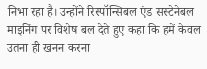निभा रहा है। उन्होंने रिस्पॉन्सिबल एंड सस्टेनेबल माइनिंग पर विशेष बल देते हुए कहा कि हमें केवल उतना ही खनन करना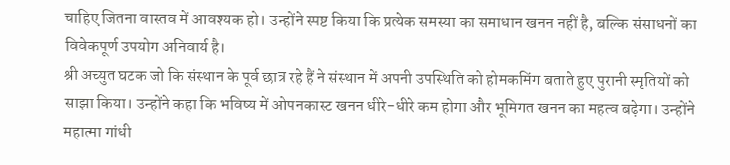चाहिए जितना वास्तव में आवश्यक हो। उन्होंने स्पष्ट किया कि प्रत्येक समस्या का समाधान खनन नहीं है, बल्कि संसाधनों का विवेकपूर्ण उपयोग अनिवार्य है।
श्री अच्युत घटक जो कि संस्थान के पूर्व छात्र रहे हैं ने संस्थान में अपनी उपस्थिति को होमकमिंग बताते हुए पुरानी स्मृतियों को साझा किया। उन्होंने कहा कि भविष्य में ओपनकास्ट खनन धीरे-धीरे कम होगा और भूमिगत खनन का महत्व बढ़ेगा। उन्होंने महात्मा गांधी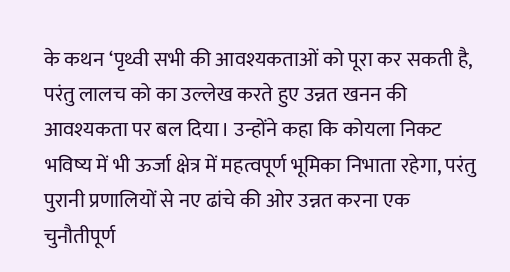के कथन ‘पृथ्वी सभी की आवश्यकताओं को पूरा कर सकती है, परंतु लालच को का उल्लेख करते हुए उन्नत खनन की आवश्यकता पर बल दिया। उन्होंने कहा कि कोयला निकट भविष्य में भी ऊर्जा क्षेत्र में महत्वपूर्ण भूमिका निभाता रहेगा, परंतु पुरानी प्रणालियों से नए ढांचे की ओर उन्नत करना एक चुनौतीपूर्ण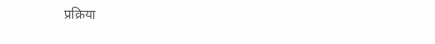प्रक्रिया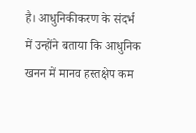है। आधुनिकीकरण के संदर्भ में उन्होंने बताया कि आधुनिक खनन में मानव हस्तक्षेप कम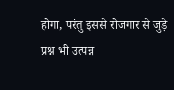होगा, परंतु इससे रोजगार से जुड़े प्रश्न भी उत्पन्न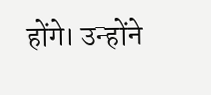होंगे। उन्होंने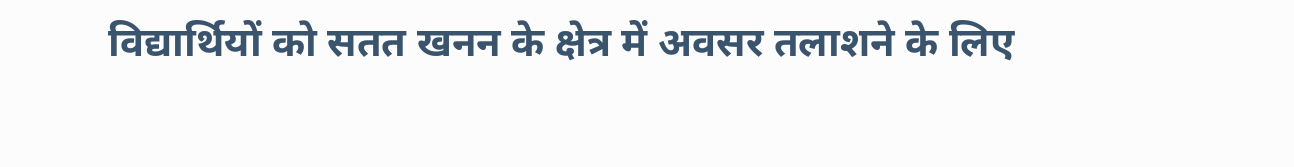विद्यार्थियों को सतत खनन के क्षेत्र में अवसर तलाशने के लिए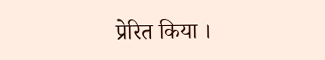प्रेरित किया ।